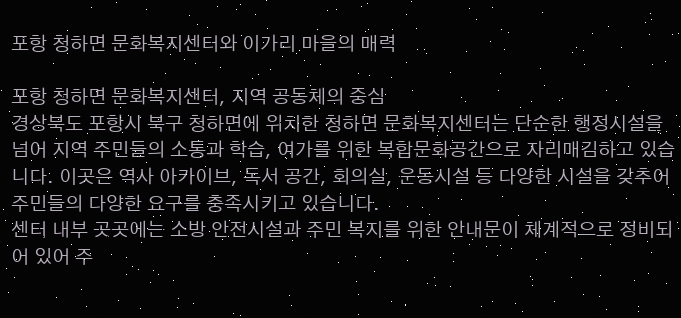포항 청하면 문화복지센터와 이가리 마을의 매력

포항 청하면 문화복지센터, 지역 공동체의 중심
경상북도 포항시 북구 청하면에 위치한 청하면 문화복지센터는 단순한 행정시설을 넘어 지역 주민들의 소통과 학습, 여가를 위한 복합문화공간으로 자리매김하고 있습니다. 이곳은 역사 아카이브, 독서 공간, 회의실, 운동시설 등 다양한 시설을 갖추어 주민들의 다양한 요구를 충족시키고 있습니다.
센터 내부 곳곳에는 소방 안전시설과 주민 복지를 위한 안내문이 체계적으로 정비되어 있어 주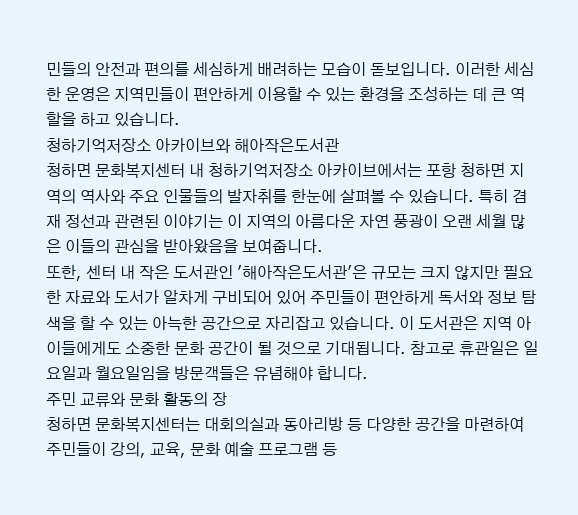민들의 안전과 편의를 세심하게 배려하는 모습이 돋보입니다. 이러한 세심한 운영은 지역민들이 편안하게 이용할 수 있는 환경을 조성하는 데 큰 역할을 하고 있습니다.
청하기억저장소 아카이브와 해아작은도서관
청하면 문화복지센터 내 청하기억저장소 아카이브에서는 포항 청하면 지역의 역사와 주요 인물들의 발자취를 한눈에 살펴볼 수 있습니다. 특히 겸재 정선과 관련된 이야기는 이 지역의 아름다운 자연 풍광이 오랜 세월 많은 이들의 관심을 받아왔음을 보여줍니다.
또한, 센터 내 작은 도서관인 '해아작은도서관'은 규모는 크지 않지만 필요한 자료와 도서가 알차게 구비되어 있어 주민들이 편안하게 독서와 정보 탐색을 할 수 있는 아늑한 공간으로 자리잡고 있습니다. 이 도서관은 지역 아이들에게도 소중한 문화 공간이 될 것으로 기대됩니다. 참고로 휴관일은 일요일과 월요일임을 방문객들은 유념해야 합니다.
주민 교류와 문화 활동의 장
청하면 문화복지센터는 대회의실과 동아리방 등 다양한 공간을 마련하여 주민들이 강의, 교육, 문화 예술 프로그램 등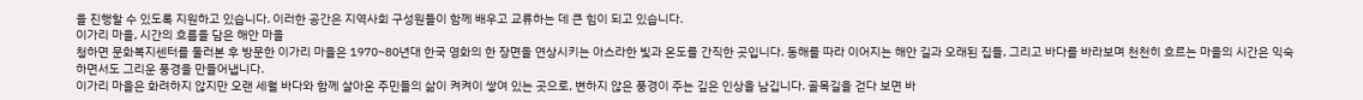을 진행할 수 있도록 지원하고 있습니다. 이러한 공간은 지역사회 구성원들이 함께 배우고 교류하는 데 큰 힘이 되고 있습니다.
이가리 마을, 시간의 흐름을 담은 해안 마을
청하면 문화복지센터를 둘러본 후 방문한 이가리 마을은 1970~80년대 한국 영화의 한 장면을 연상시키는 아스라한 빛과 온도를 간직한 곳입니다. 동해를 따라 이어지는 해안 길과 오래된 집들, 그리고 바다를 바라보며 천천히 흐르는 마을의 시간은 익숙하면서도 그리운 풍경을 만들어냅니다.
이가리 마을은 화려하지 않지만 오랜 세월 바다와 함께 살아온 주민들의 삶이 켜켜이 쌓여 있는 곳으로, 변하지 않은 풍경이 주는 깊은 인상을 남깁니다. 골목길을 걷다 보면 바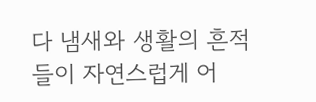다 냄새와 생활의 흔적들이 자연스럽게 어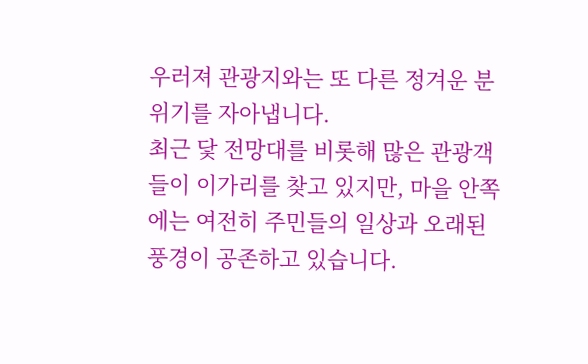우러져 관광지와는 또 다른 정겨운 분위기를 자아냅니다.
최근 닻 전망대를 비롯해 많은 관광객들이 이가리를 찾고 있지만, 마을 안쪽에는 여전히 주민들의 일상과 오래된 풍경이 공존하고 있습니다.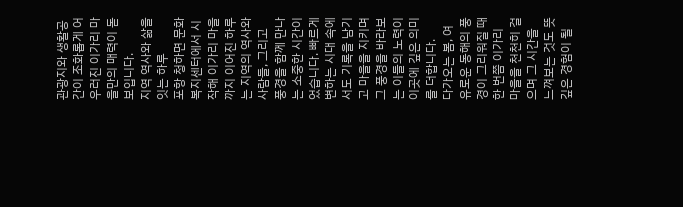관광지와 생활공간이 조화롭게 어우러진 이가리 마을만의 매력이 돋보입니다.
지역 역사와 삶을 잇는 하루
포항 청하면 문화복지센터에서 시작해 이가리 마을까지 이어진 하루는 지역의 역사와 사람들, 그리고 풍경을 함께 만나는 소중한 시간이었습니다. 빠르게 변하는 시대 속에서도 기록을 남기고 마을을 지키며 그 풍경을 바라보는 이들의 노력이 이곳에 깊은 의미를 더합니다.
다가오는 봄, 여유로운 동해의 풍경이 그리워질 때 한 번쯤 이가리 마을을 천천히 걸으며 그 시간을 느껴보는 것도 뜻깊은 경험이 될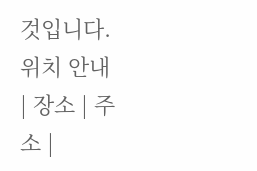것입니다.
위치 안내
| 장소 | 주소 |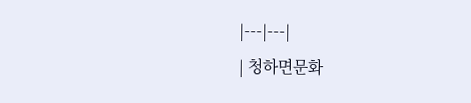|---|---|
| 청하면문화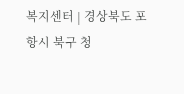복지센터 | 경상북도 포항시 북구 청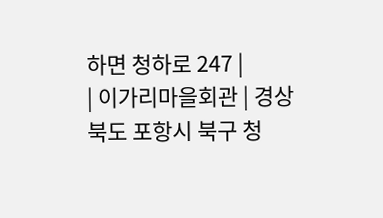하면 청하로 247 |
| 이가리마을회관 | 경상북도 포항시 북구 청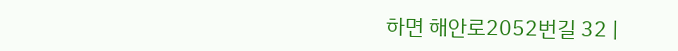하면 해안로2052번길 32 |